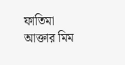ফাতিমা আক্তার মিম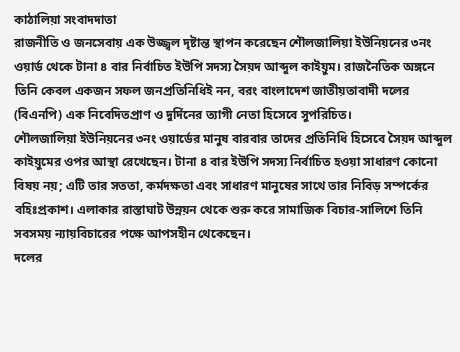কাঠালিয়া সংবাদদাতা
রাজনীতি ও জনসেবায় এক উজ্জ্বল দৃষ্টান্ত স্থাপন করেছেন শৌলজালিয়া ইউনিয়নের ৩নং ওয়ার্ড থেকে টানা ৪ বার নির্বাচিত ইউপি সদস্য সৈয়দ আব্দুল কাইয়ুম। রাজনৈতিক অঙ্গনে তিনি কেবল একজন সফল জনপ্রতিনিধিই নন, বরং বাংলাদেশ জাতীয়তাবাদী দলের (বিএনপি) এক নিবেদিতপ্রাণ ও দুর্দিনের ত্যাগী নেতা হিসেবে সুপরিচিত।
শৌলজালিয়া ইউনিয়নের ৩নং ওয়ার্ডের মানুষ বারবার তাদের প্রতিনিধি হিসেবে সৈয়দ আব্দুল কাইয়ুমের ওপর আস্থা রেখেছেন। টানা ৪ বার ইউপি সদস্য নির্বাচিত হওয়া সাধারণ কোনো বিষয় নয়; এটি তার সততা, কর্মদক্ষতা এবং সাধারণ মানুষের সাথে তার নিবিড় সম্পর্কের বহিঃপ্রকাশ। এলাকার রাস্তাঘাট উন্নয়ন থেকে শুরু করে সামাজিক বিচার-সালিশে তিনি সবসময় ন্যায়বিচারের পক্ষে আপসহীন থেকেছেন।
দলের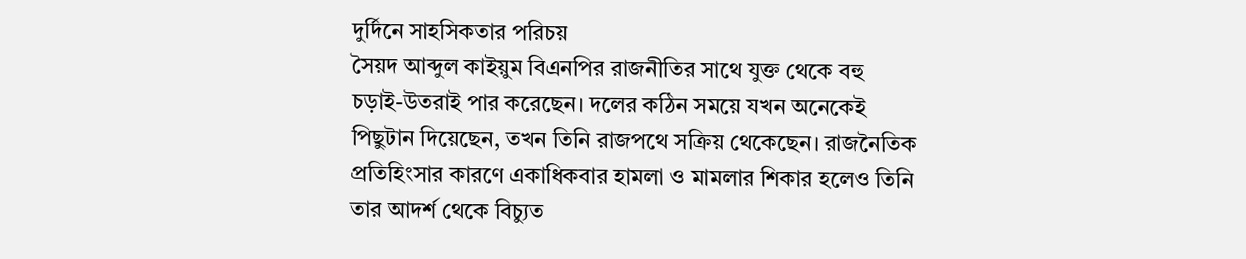দুর্দিনে সাহসিকতার পরিচয়
সৈয়দ আব্দুল কাইয়ুম বিএনপির রাজনীতির সাথে যুক্ত থেকে বহু চড়াই-উতরাই পার করেছেন। দলের কঠিন সময়ে যখন অনেকেই পিছুটান দিয়েছেন, তখন তিনি রাজপথে সক্রিয় থেকেছেন। রাজনৈতিক প্রতিহিংসার কারণে একাধিকবার হামলা ও মামলার শিকার হলেও তিনি তার আদর্শ থেকে বিচ্যুত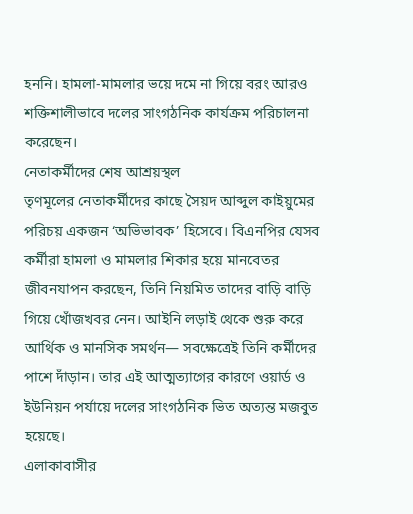হননি। হামলা-মামলার ভয়ে দমে না গিয়ে বরং আরও শক্তিশালীভাবে দলের সাংগঠনিক কার্যক্রম পরিচালনা করেছেন।
নেতাকর্মীদের শেষ আশ্রয়স্থল
তৃণমূলের নেতাকর্মীদের কাছে সৈয়দ আব্দুল কাইয়ুমের পরিচয় একজন ‘অভিভাবক’ হিসেবে। বিএনপির যেসব কর্মীরা হামলা ও মামলার শিকার হয়ে মানবেতর জীবনযাপন করছেন, তিনি নিয়মিত তাদের বাড়ি বাড়ি গিয়ে খোঁজখবর নেন। আইনি লড়াই থেকে শুরু করে আর্থিক ও মানসিক সমর্থন— সবক্ষেত্রেই তিনি কর্মীদের পাশে দাঁড়ান। তার এই আত্মত্যাগের কারণে ওয়ার্ড ও ইউনিয়ন পর্যায়ে দলের সাংগঠনিক ভিত অত্যন্ত মজবুত হয়েছে।
এলাকাবাসীর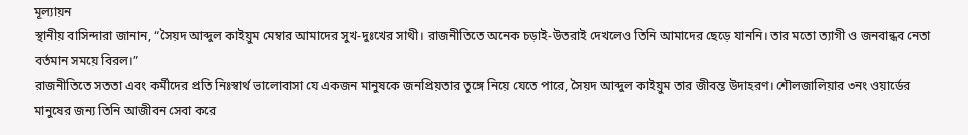মূল্যায়ন
স্থানীয় বাসিন্দারা জানান, “সৈয়দ আব্দুল কাইয়ুম মেম্বার আমাদের সুখ-দুঃখের সাথী। রাজনীতিতে অনেক চড়াই-উতরাই দেখলেও তিনি আমাদের ছেড়ে যাননি। তার মতো ত্যাগী ও জনবান্ধব নেতা বর্তমান সময়ে বিরল।”
রাজনীতিতে সততা এবং কর্মীদের প্রতি নিঃস্বার্থ ভালোবাসা যে একজন মানুষকে জনপ্রিয়তার তুঙ্গে নিয়ে যেতে পারে, সৈয়দ আব্দুল কাইয়ুম তার জীবন্ত উদাহরণ। শৌলজালিয়ার ৩নং ওয়ার্ডের মানুষের জন্য তিনি আজীবন সেবা করে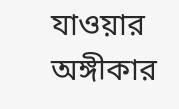যাওয়ার অঙ্গীকার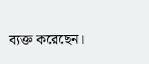ব্যক্ত করেছেন।